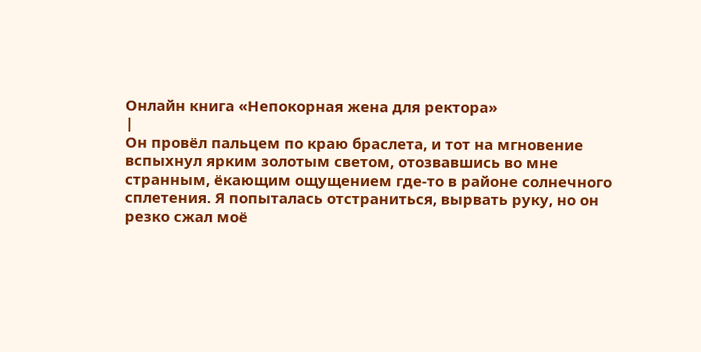Онлайн книга «Непокорная жена для ректора»
|
Он провёл пальцем по краю браслета, и тот на мгновение вспыхнул ярким золотым светом, отозвавшись во мне странным, ёкающим ощущением где-то в районе солнечного сплетения. Я попыталась отстраниться, вырвать руку, но он резко сжал моё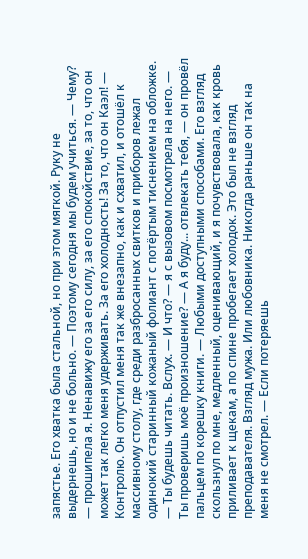запястье. Его хватка была стальной, но при этом мягкой. Руку не выдернешь, но и не больно. — Поэтому сегодня мы будем учиться. — Чему? — прошипела я. Ненавижу его за его силу, за его спокойствие, за то, что он может так легко меня удерживать. За его холодность! За то, что он Каэл! — Контролю. Он отпустил меня так же внезапно, как и схватил, и отошёл к массивному столу, где среди разбросанных свитков и приборов лежал одинокий старинный кожаный фолиант с потёртым тиснением на обложке. — Ты будешь читать. Вслух. — И что? — я с вызовом посмотрела на него. — Ты проверишь моё произношение? — А я буду... отвлекать тебя, — он провёл пальцем по корешку книги. — Любыми доступными способами. Его взгляд скользнул по мне, медленный, оценивающий, и я почувствовала, как кровь приливает к щекам, а по спине пробегает холодок. Это был не взгляд преподавателя. Взгляд мужа. Или любовника. Никогда раньше он так на меня не смотрел. — Если потеряешь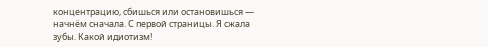концентрацию, сбишься или остановишься — начнём сначала. С первой страницы. Я сжала зубы. Какой идиотизм!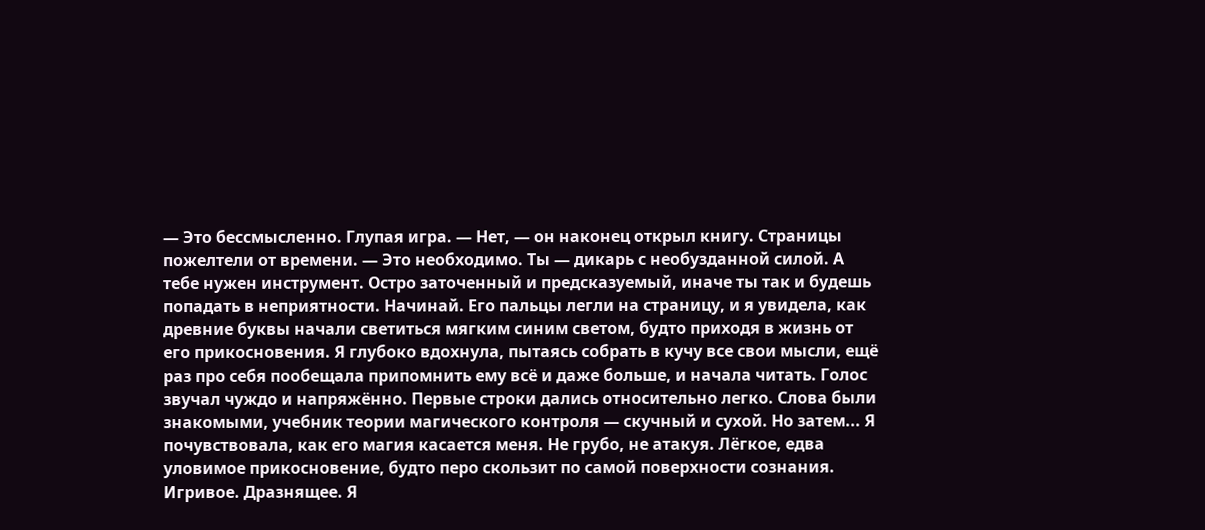— Это бессмысленно. Глупая игра. — Нет, — он наконец открыл книгу. Страницы пожелтели от времени. — Это необходимо. Ты — дикарь с необузданной силой. А тебе нужен инструмент. Остро заточенный и предсказуемый, иначе ты так и будешь попадать в неприятности. Начинай. Его пальцы легли на страницу, и я увидела, как древние буквы начали светиться мягким синим светом, будто приходя в жизнь от его прикосновения. Я глубоко вдохнула, пытаясь собрать в кучу все свои мысли, ещё раз про себя пообещала припомнить ему всё и даже больше, и начала читать. Голос звучал чуждо и напряжённо. Первые строки дались относительно легко. Слова были знакомыми, учебник теории магического контроля — скучный и сухой. Но затем... Я почувствовала, как его магия касается меня. Не грубо, не атакуя. Лёгкое, едва уловимое прикосновение, будто перо скользит по самой поверхности сознания. Игривое. Дразнящее. Я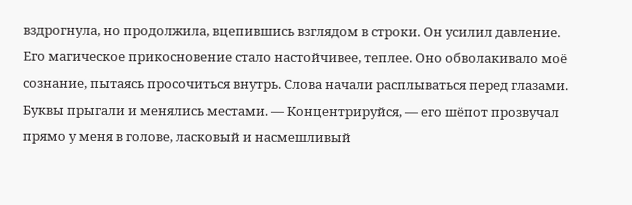вздрогнула, но продолжила, вцепившись взглядом в строки. Он усилил давление. Его магическое прикосновение стало настойчивее, теплее. Оно обволакивало моё сознание, пытаясь просочиться внутрь. Слова начали расплываться перед глазами. Буквы прыгали и менялись местами. — Концентрируйся, — его шёпот прозвучал прямо у меня в голове, ласковый и насмешливый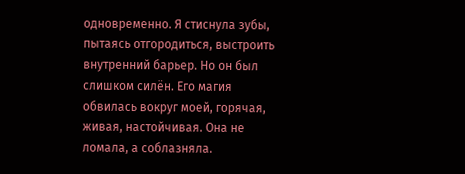одновременно. Я стиснула зубы, пытаясь отгородиться, выстроить внутренний барьер. Но он был слишком силён. Его магия обвилась вокруг моей, горячая, живая, настойчивая. Она не ломала, а соблазняла.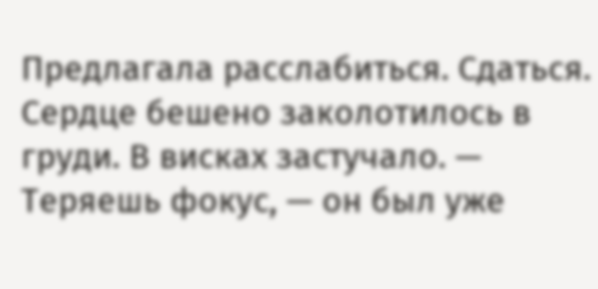Предлагала расслабиться. Сдаться. Сердце бешено заколотилось в груди. В висках застучало. — Теряешь фокус, — он был уже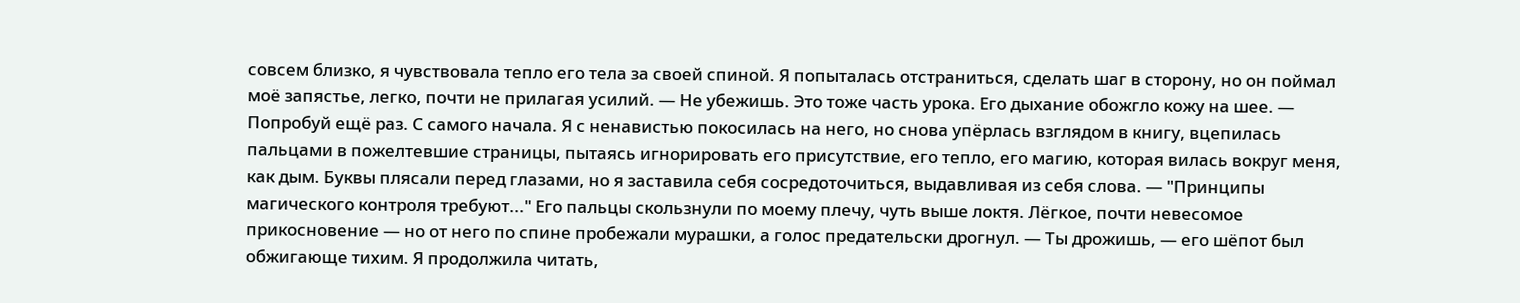совсем близко, я чувствовала тепло его тела за своей спиной. Я попыталась отстраниться, сделать шаг в сторону, но он поймал моё запястье, легко, почти не прилагая усилий. — Не убежишь. Это тоже часть урока. Его дыхание обожгло кожу на шее. — Попробуй ещё раз. С самого начала. Я с ненавистью покосилась на него, но снова упёрлась взглядом в книгу, вцепилась пальцами в пожелтевшие страницы, пытаясь игнорировать его присутствие, его тепло, его магию, которая вилась вокруг меня, как дым. Буквы плясали перед глазами, но я заставила себя сосредоточиться, выдавливая из себя слова. — "Принципы магического контроля требуют..." Его пальцы скользнули по моему плечу, чуть выше локтя. Лёгкое, почти невесомое прикосновение — но от него по спине пробежали мурашки, а голос предательски дрогнул. — Ты дрожишь, — его шёпот был обжигающе тихим. Я продолжила читать,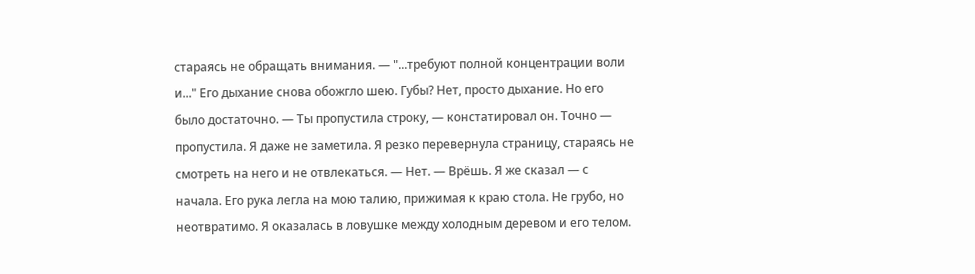стараясь не обращать внимания. — "...требуют полной концентрации воли и..." Его дыхание снова обожгло шею. Губы? Нет, просто дыхание. Но его было достаточно. — Ты пропустила строку, — констатировал он. Точно — пропустила. Я даже не заметила. Я резко перевернула страницу, стараясь не смотреть на него и не отвлекаться. — Нет. — Врёшь. Я же сказал — с начала. Его рука легла на мою талию, прижимая к краю стола. Не грубо, но неотвратимо. Я оказалась в ловушке между холодным деревом и его телом.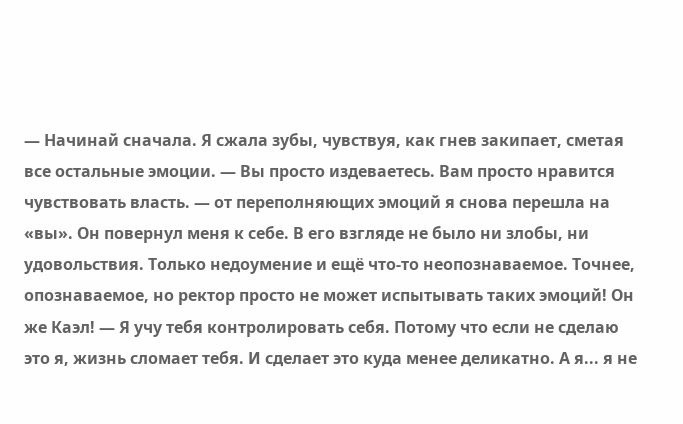— Начинай сначала. Я сжала зубы, чувствуя, как гнев закипает, сметая все остальные эмоции. — Вы просто издеваетесь. Вам просто нравится чувствовать власть. — от переполняющих эмоций я снова перешла на «вы». Он повернул меня к себе. В его взгляде не было ни злобы, ни удовольствия. Только недоумение и ещё что-то неопознаваемое. Точнее, опознаваемое, но ректор просто не может испытывать таких эмоций! Он же Каэл! — Я учу тебя контролировать себя. Потому что если не сделаю это я, жизнь сломает тебя. И сделает это куда менее деликатно. А я... я не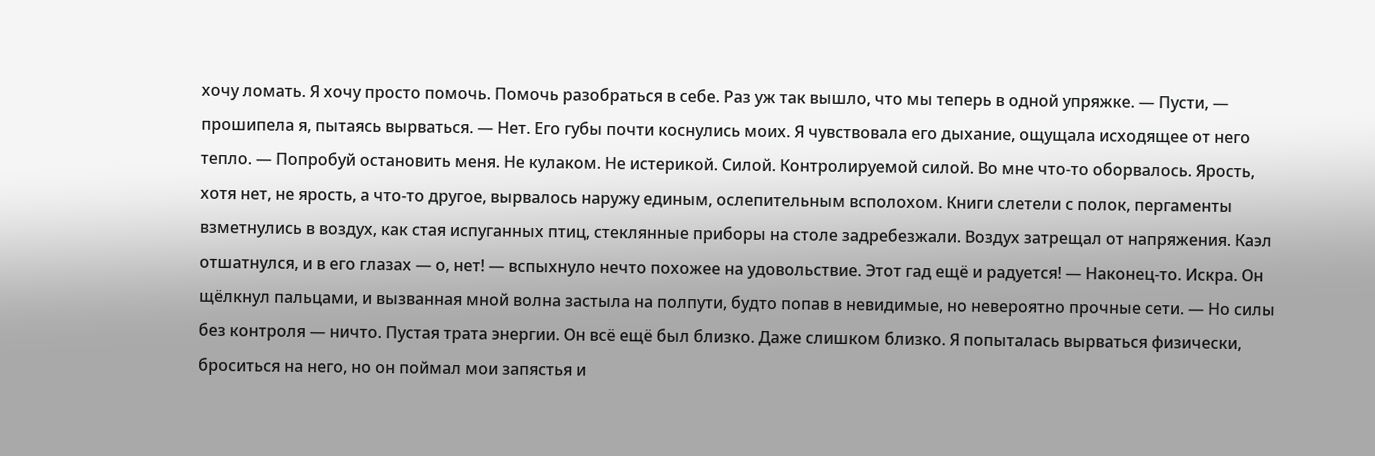хочу ломать. Я хочу просто помочь. Помочь разобраться в себе. Раз уж так вышло, что мы теперь в одной упряжке. — Пусти, — прошипела я, пытаясь вырваться. — Нет. Его губы почти коснулись моих. Я чувствовала его дыхание, ощущала исходящее от него тепло. — Попробуй остановить меня. Не кулаком. Не истерикой. Силой. Контролируемой силой. Во мне что-то оборвалось. Ярость, хотя нет, не ярость, а что-то другое, вырвалось наружу единым, ослепительным всполохом. Книги слетели с полок, пергаменты взметнулись в воздух, как стая испуганных птиц, стеклянные приборы на столе задребезжали. Воздух затрещал от напряжения. Каэл отшатнулся, и в его глазах — о, нет! — вспыхнуло нечто похожее на удовольствие. Этот гад ещё и радуется! — Наконец-то. Искра. Он щёлкнул пальцами, и вызванная мной волна застыла на полпути, будто попав в невидимые, но невероятно прочные сети. — Но силы без контроля — ничто. Пустая трата энергии. Он всё ещё был близко. Даже слишком близко. Я попыталась вырваться физически, броситься на него, но он поймал мои запястья и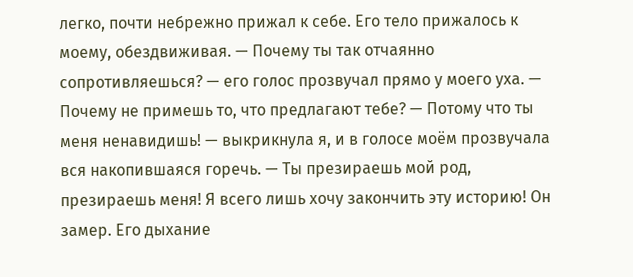легко, почти небрежно прижал к себе. Его тело прижалось к моему, обездвиживая. — Почему ты так отчаянно сопротивляешься? — его голос прозвучал прямо у моего уха. — Почему не примешь то, что предлагают тебе? — Потому что ты меня ненавидишь! — выкрикнула я, и в голосе моём прозвучала вся накопившаяся горечь. — Ты презираешь мой род, презираешь меня! Я всего лишь хочу закончить эту историю! Он замер. Его дыхание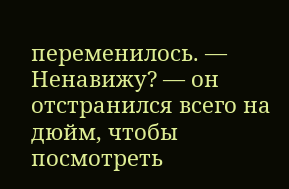переменилось. — Ненавижу? — он отстранился всего на дюйм, чтобы посмотреть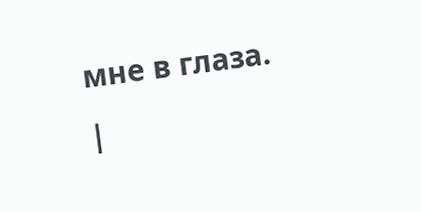мне в глаза. |